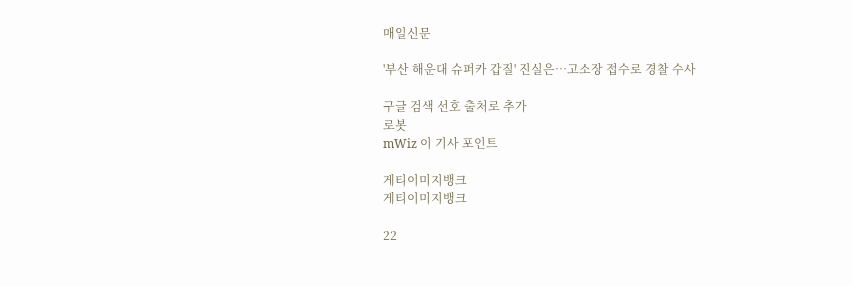매일신문

'부산 해운대 슈퍼카 갑질' 진실은…고소장 접수로 경찰 수사

구글 검색 선호 출처로 추가
로봇
mWiz 이 기사 포인트

게티이미지뱅크
게티이미지뱅크

22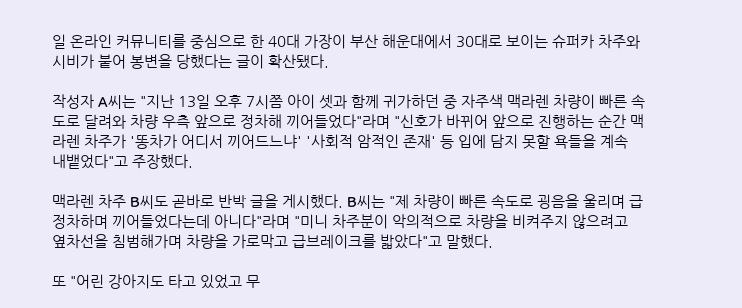일 온라인 커뮤니티를 중심으로 한 40대 가장이 부산 해운대에서 30대로 보이는 슈퍼카 차주와 시비가 붙어 봉변을 당했다는 글이 확산됐다.

작성자 A씨는 "지난 13일 오후 7시쯤 아이 셋과 함께 귀가하던 중 자주색 맥라렌 차량이 빠른 속도로 달려와 차량 우측 앞으로 정차해 끼어들었다"라며 "신호가 바뀌어 앞으로 진행하는 순간 맥라렌 차주가 '똥차가 어디서 끼어드느냐' '사회적 암적인 존재' 등 입에 담지 못할 욕들을 계속 내뱉었다"고 주장했다.

맥라렌 차주 B씨도 곧바로 반박 글을 게시했다. B씨는 "제 차량이 빠른 속도로 굉음을 울리며 급정차하며 끼어들었다는데 아니다"라며 "미니 차주분이 악의적으로 차량을 비켜주지 않으려고 옆차선을 침범해가며 차량을 가로막고 급브레이크를 밟았다"고 말했다.

또 "어린 강아지도 타고 있었고 무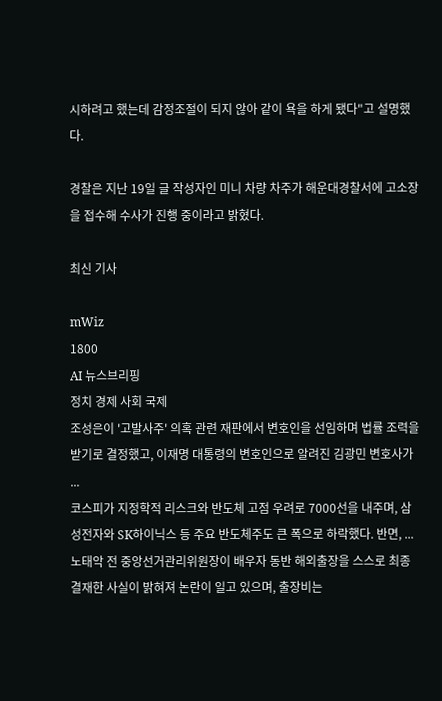시하려고 했는데 감정조절이 되지 않아 같이 욕을 하게 됐다"고 설명했다.

경찰은 지난 19일 글 작성자인 미니 차량 차주가 해운대경찰서에 고소장을 접수해 수사가 진행 중이라고 밝혔다.

최신 기사

mWiz
1800
AI 뉴스브리핑
정치 경제 사회 국제
조성은이 '고발사주' 의혹 관련 재판에서 변호인을 선임하며 법률 조력을 받기로 결정했고, 이재명 대통령의 변호인으로 알려진 김광민 변호사가 ...
코스피가 지정학적 리스크와 반도체 고점 우려로 7000선을 내주며, 삼성전자와 SK하이닉스 등 주요 반도체주도 큰 폭으로 하락했다. 반면, ...
노태악 전 중앙선거관리위원장이 배우자 동반 해외출장을 스스로 최종 결재한 사실이 밝혀져 논란이 일고 있으며, 출장비는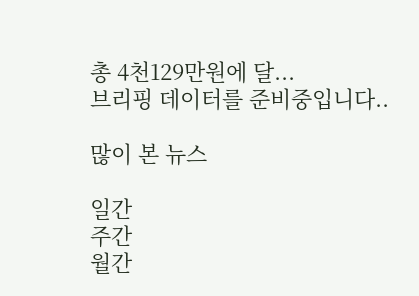총 4천129만원에 달...
브리핑 데이터를 준비중입니다..

많이 본 뉴스

일간
주간
월간